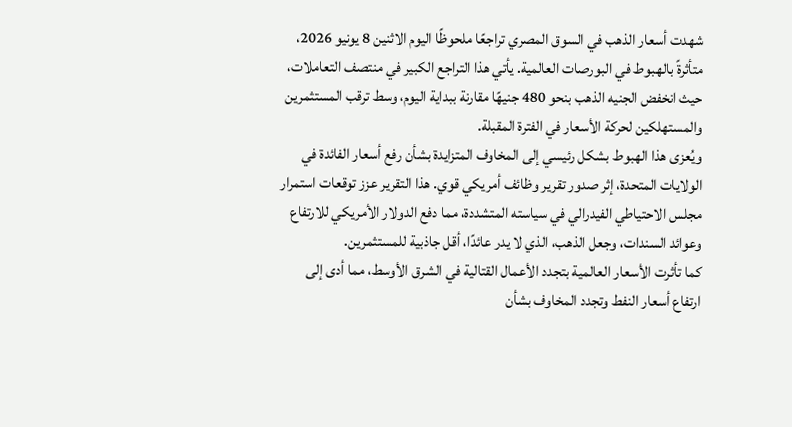شهدت أسعار الذهب في السوق المصري تراجعًا ملحوظًا اليوم الاثنين 8 يونيو 2026، متأثرةً بالهبوط في البورصات العالمية. يأتي هذا التراجع الكبير في منتصف التعاملات، حيث انخفض الجنيه الذهب بنحو 480 جنيهًا مقارنة ببداية اليوم، وسط ترقب المستثمرين والمستهلكين لحركة الأسعار في الفترة المقبلة.
ويُعزى هذا الهبوط بشكل رئيسي إلى المخاوف المتزايدة بشأن رفع أسعار الفائدة في الولايات المتحدة، إثر صدور تقرير وظائف أمريكي قوي. هذا التقرير عزز توقعات استمرار مجلس الاحتياطي الفيدرالي في سياسته المتشددة، مما دفع الدولار الأمريكي للارتفاع وعوائد السندات، وجعل الذهب، الذي لا يدر عائدًا، أقل جاذبية للمستثمرين.
كما تأثرت الأسعار العالمية بتجدد الأعمال القتالية في الشرق الأوسط، مما أدى إلى ارتفاع أسعار النفط وتجدد المخاوف بشأن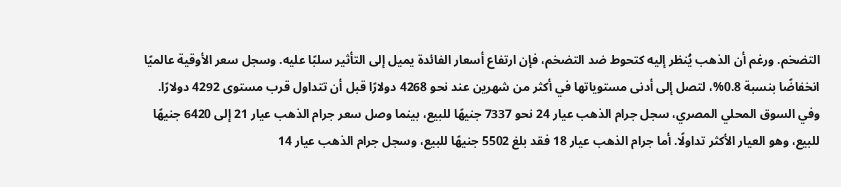التضخم. ورغم أن الذهب يُنظر إليه كتحوط ضد التضخم، فإن ارتفاع أسعار الفائدة يميل إلى التأثير سلبًا عليه. وسجل سعر الأوقية عالميًا انخفاضًا بنسبة 0.8%، لتصل إلى أدنى مستوياتها في أكثر من شهرين عند نحو 4268 دولارًا قبل أن تتداول قرب مستوى 4292 دولارًا.
وفي السوق المحلي المصري، سجل جرام الذهب عيار 24 نحو 7337 جنيهًا للبيع، بينما وصل سعر جرام الذهب عيار 21 إلى 6420 جنيهًا للبيع، وهو العيار الأكثر تداولًا. أما جرام الذهب عيار 18 فقد بلغ 5502 جنيهًا للبيع، وسجل جرام الذهب عيار 14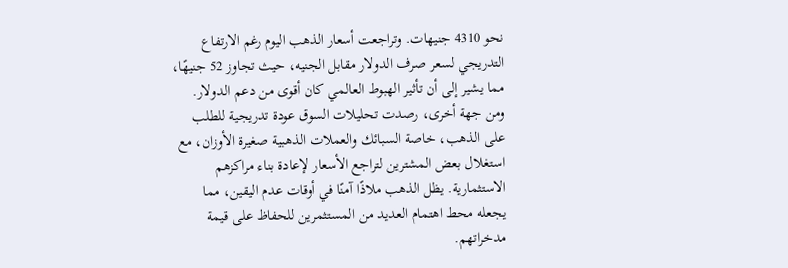نحو 4310 جنيهات. وتراجعت أسعار الذهب اليوم رغم الارتفاع التدريجي لسعر صرف الدولار مقابل الجنيه، حيث تجاوز 52 جنيهًا، مما يشير إلى أن تأثير الهبوط العالمي كان أقوى من دعم الدولار.
ومن جهة أخرى، رصدت تحليلات السوق عودة تدريجية للطلب على الذهب، خاصة السبائك والعملات الذهبية صغيرة الأوزان، مع استغلال بعض المشترين لتراجع الأسعار لإعادة بناء مراكزهم الاستثمارية. يظل الذهب ملاذًا آمنًا في أوقات عدم اليقين، مما يجعله محط اهتمام العديد من المستثمرين للحفاظ على قيمة مدخراتهم.